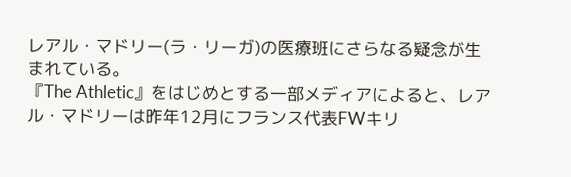レアル・マドリー(ラ・リーガ)の医療班にさらなる疑念が生まれている。
『The Athletic』をはじめとする一部メディアによると、レアル・マドリーは昨年12月にフランス代表FWキリ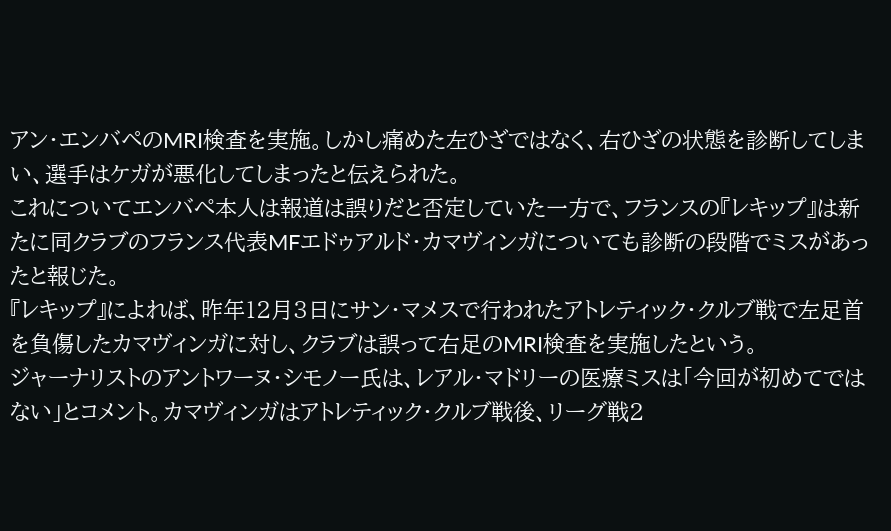アン・エンバペのMRI検査を実施。しかし痛めた左ひざではなく、右ひざの状態を診断してしまい、選手はケガが悪化してしまったと伝えられた。
これについてエンバぺ本人は報道は誤りだと否定していた一方で、フランスの『レキップ』は新たに同クラブのフランス代表MFエドゥアルド・カマヴィンガについても診断の段階でミスがあったと報じた。
『レキップ』によれば、昨年12月3日にサン・マメスで行われたアトレティック・クルブ戦で左足首を負傷したカマヴィンガに対し、クラブは誤って右足のMRI検査を実施したという。
ジャーナリストのアントワーヌ・シモノー氏は、レアル・マドリーの医療ミスは「今回が初めてではない」とコメント。カマヴィンガはアトレティック・クルブ戦後、リーグ戦2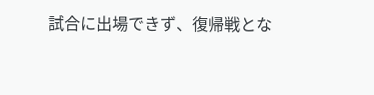試合に出場できず、復帰戦とな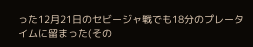った12月21日のセビージャ戦でも18分のプレータイムに留まった(その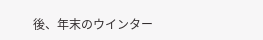後、年末のウインター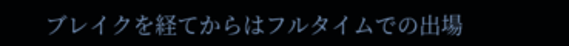ブレイクを経てからはフルタイムでの出場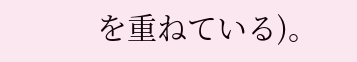を重ねている)。